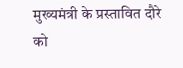मुख्यमंत्री के प्रस्तावित दौरे को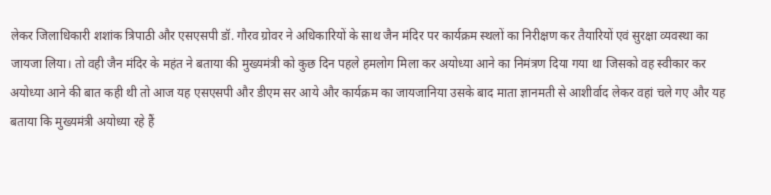लेकर जिलाधिकारी शशांक त्रिपाठी और एसएसपी डॉ. गौरव ग्रोवर ने अधिकारियों के साथ जैन मंदिर पर कार्यक्रम स्थलों का निरीक्षण कर तैयारियों एवं सुरक्षा व्यवस्था का जायजा लिया। तो वही जैन मंदिर के महंत ने बताया की मुख्यमंत्री को कुछ दिन पहले हमलोग मिला कर अयोध्या आने का निमंत्रण दिया गया था जिसको वह स्वीकार कर अयोध्या आने की बात कही थी तो आज यह एसएसपी और डीएम सर आये और कार्यक्रम का जायजानिया उसके बाद माता ज्ञानमती से आशीर्वाद लेकर वहां चले गए और यह बताया कि मुख्यमंत्री अयोध्या रहे हैं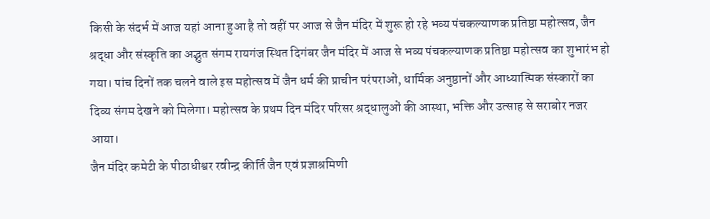किसी के संदर्भ में आज यहां आना हुआ है तो वहीं पर आज से जैन मंदिर में शुरू हो रहे भव्य पंचकल्याणक प्रतिष्ठा महोत्सव, जैन श्रद्धा और संस्कृति का अद्भुत संगम रायगंज स्थित दिगंबर जैन मंदिर में आज से भव्य पंचकल्याणक प्रतिष्ठा महोत्सव का शुभारंभ हो गया। पांच दिनों तक चलने वाले इस महोत्सव में जैन धर्म की प्राचीन परंपराओं, धार्मिक अनुष्ठानों और आध्यात्मिक संस्कारों का दिव्य संगम देखने को मिलेगा। महोत्सव के प्रथम दिन मंदिर परिसर श्रद्धालुओं की आस्था, भक्ति और उत्साह से सराबोर नजर आया।
जैन मंदिर कमेटी के पीठाधीश्वर रवीन्द्र कीर्ति जैन एवं प्रज्ञाश्रमिणी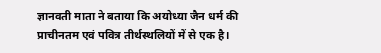ज्ञानवती माता ने बताया कि अयोध्या जैन धर्म की प्राचीनतम एवं पवित्र तीर्थस्थलियों में से एक है।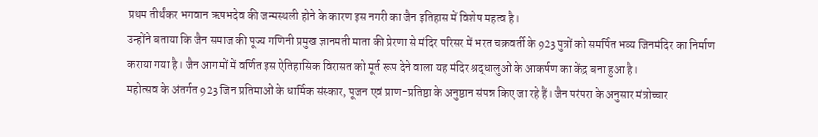प्रथम तीर्थंकर भगवान ऋषभदेव की जन्मस्थली होने के कारण इस नगरी का जैन इतिहास में विशेष महत्व है।
उन्होंने बताया कि जैन समाज की पूज्य गणिनी प्रमुख ज्ञानमती माता की प्रेरणा से मंदिर परिसर में भरत चक्रवर्ती के 923 पुत्रों को समर्पित भव्य जिनमंदिर का निर्माण कराया गया है। जैन आगमों में वर्णित इस ऐतिहासिक विरासत को मूर्त रूप देने वाला यह मंदिर श्रद्धालुओं के आकर्षण का केंद्र बना हुआ है।
महोत्सव के अंतर्गत 923 जिन प्रतिमाओं के धार्मिक संस्कार, पूजन एवं प्राण-प्रतिष्ठा के अनुष्ठान संपन्न किए जा रहे हैं। जैन परंपरा के अनुसार मंत्रोच्चार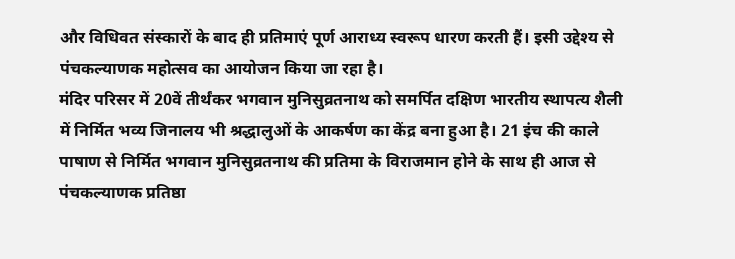और विधिवत संस्कारों के बाद ही प्रतिमाएं पूर्ण आराध्य स्वरूप धारण करती हैं। इसी उद्देश्य से पंचकल्याणक महोत्सव का आयोजन किया जा रहा है।
मंदिर परिसर में 20वें तीर्थंकर भगवान मुनिसुव्रतनाथ को समर्पित दक्षिण भारतीय स्थापत्य शैली में निर्मित भव्य जिनालय भी श्रद्धालुओं के आकर्षण का केंद्र बना हुआ है। 21 इंच की काले पाषाण से निर्मित भगवान मुनिसुव्रतनाथ की प्रतिमा के विराजमान होने के साथ ही आज से पंचकल्याणक प्रतिष्ठा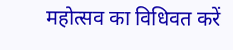महोत्सव का विधिवत करें